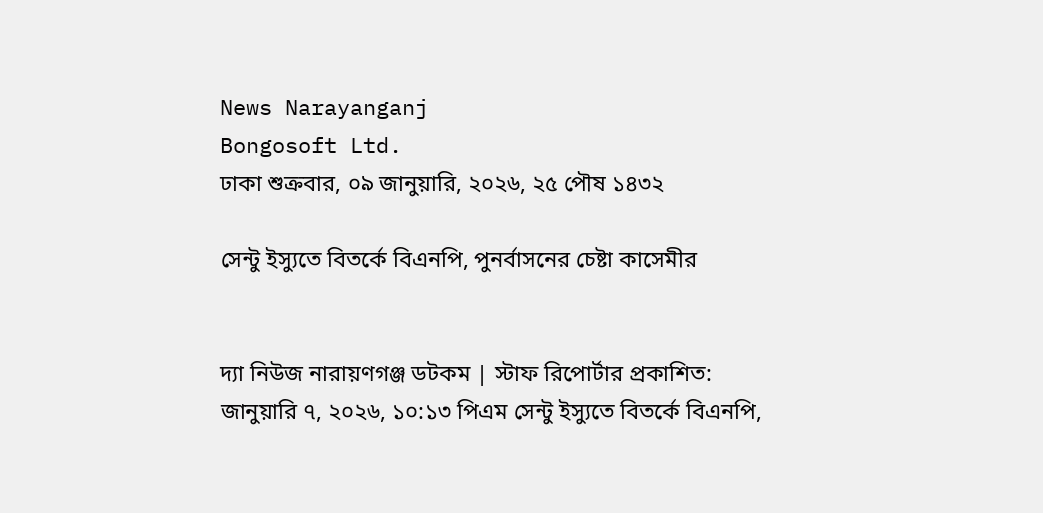News Narayanganj
Bongosoft Ltd.
ঢাকা শুক্রবার, ০৯ জানুয়ারি, ২০২৬, ২৫ পৌষ ১৪৩২

সেন্টু ইস্যুতে বিতর্কে বিএনপি, পুনর্বাসনের চেষ্টা কাসেমীর


দ্যা নিউজ নারায়ণগঞ্জ ডটকম | স্টাফ রিপোর্টার প্রকাশিত: জানুয়ারি ৭, ২০২৬, ১০:১৩ পিএম সেন্টু ইস্যুতে বিতর্কে বিএনপি,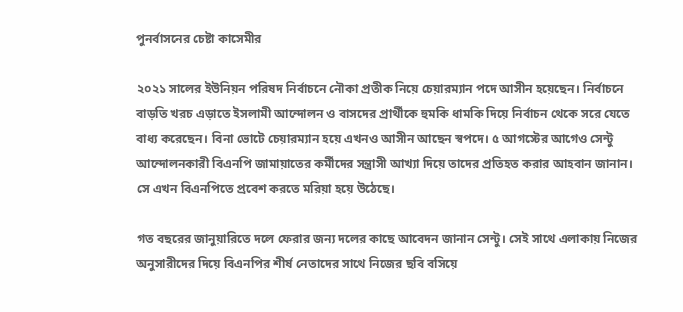পুনর্বাসনের চেষ্টা কাসেমীর

২০২১ সালের ইউনিয়ন পরিষদ নির্বাচনে নৌকা প্রতীক নিয়ে চেয়ারম্যান পদে আসীন হয়েছেন। নির্বাচনে বাড়তি খরচ এড়াতে ইসলামী আন্দোলন ও বাসদের প্রার্থীকে হুমকি ধামকি দিয়ে নির্বাচন থেকে সরে যেতে বাধ্য করেছেন। বিনা ভোটে চেয়ারম্যান হয়ে এখনও আসীন আছেন স্বপদে। ৫ আগস্টের আগেও সেন্টু আন্দোলনকারী বিএনপি জামায়াতের কর্মীদের সন্ত্রাসী আখ্যা দিয়ে তাদের প্রতিহত করার আহবান জানান। সে এখন বিএনপিতে প্রবেশ করতে মরিয়া হয়ে উঠেছে।

গত বছরের জানুয়ারিতে দলে ফেরার জন্য দলের কাছে আবেদন জানান সেন্টু। সেই সাথে এলাকায় নিজের অনুসারীদের দিয়ে বিএনপির শীর্ষ নেতাদের সাথে নিজের ছবি বসিয়ে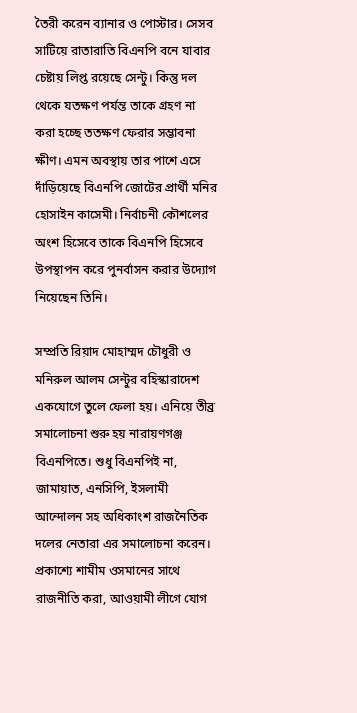তৈরী করেন ব্যানার ও পোস্টার। সেসব সাটিয়ে রাতারাতি বিএনপি বনে যাবার চেষ্টায় লিপ্ত রয়েছে সেন্টু। কিন্তু দল থেকে যতক্ষণ পর্যন্ত তাকে গ্রহণ না করা হচ্ছে ততক্ষণ ফেরার সম্ভাবনা ক্ষীণ। এমন অবস্থায় তার পাশে এসে দাঁড়িয়েছে বিএনপি জোটের প্রার্থী মনির হোসাইন কাসেমী। নির্বাচনী কৌশলের অংশ হিসেবে তাকে বিএনপি হিসেবে উপস্থাপন করে পুনর্বাসন করার উদ্যোগ নিয়েছেন তিনি।

সম্প্রতি রিয়াদ মোহাম্মদ চৌধুরী ও মনিরুল আলম সেন্টুর বহিস্কারাদেশ একযোগে তুলে ফেলা হয়। এনিয়ে তীব্র সমালোচনা শুরু হয় নারায়ণগঞ্জ বিএনপিতে। শুধু বিএনপিই না, জামায়াত, এনসিপি, ইসলামী আন্দোলন সহ অধিকাংশ রাজনৈতিক দলের নেতারা এর সমালোচনা করেন। প্রকাশ্যে শামীম ওসমানের সাথে রাজনীতি করা, আওয়ামী লীগে যোগ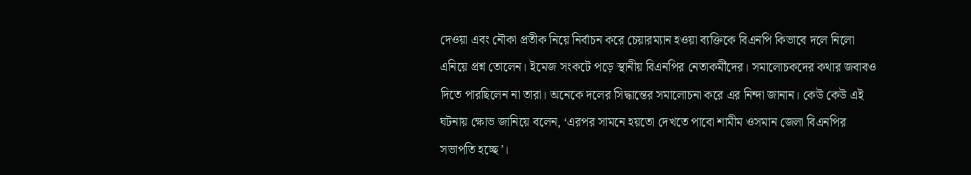দেওয়া এবং নৌকা প্রতীক নিয়ে নির্বাচন করে চেয়ারম্যান হওয়া ব্যক্তিকে বিএনপি কিভাবে দলে নিলো এনিয়ে প্রশ্ন তোলেন। ইমেজ সংকটে পড়ে স্থানীয় বিএনপির নেতাকর্মীদের। সমালোচকদের কথার জবাবও দিতে পারছিলেন না তারা। অনেকে দলের সিদ্ধান্তের সমালোচনা করে এর নিন্দা জানান। কেউ কেউ এই ঘটনায় ক্ষোভ জানিয়ে বলেন, ‘এরপর সামনে হয়তো দেখতে পাবো শামীম ওসমান জেলা বিএনপির সভাপতি হচ্ছে’।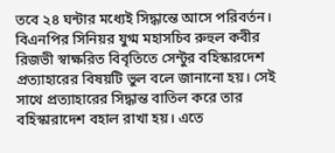তবে ২৪ ঘন্টার মধ্যেই সিদ্ধান্তে আসে পরিবর্তন। বিএনপির সিনিয়র যুগ্ম মহাসচিব রুহুল কবীর রিজভী স্বাক্ষরিত বিবৃতিতে সেন্টুর বহিস্কারদেশ প্রত্যাহারের বিষয়টি ভুল বলে জানানো হয়। সেই সাথে প্রত্যাহারের সিদ্ধান্ত বাতিল করে তার বহিস্কারাদেশ বহাল রাখা হয়। এতে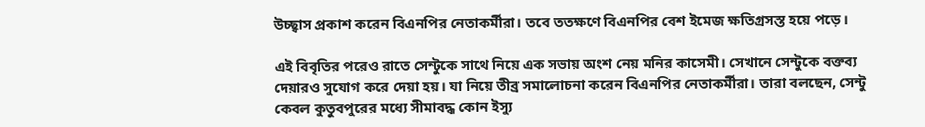উচ্ছ্বাস প্রকাশ করেন বিএনপির নেতাকর্মীরা। তবে ততক্ষণে বিএনপির বেশ ইমেজ ক্ষতিগ্রসস্ত হয়ে পড়ে।

এই বিবৃতির পরেও রাতে সেন্টুকে সাথে নিয়ে এক সভায় অংশ নেয় মনির কাসেমী। সেখানে সেন্টুকে বক্তব্য দেয়ারও সুযোগ করে দেয়া হয়। যা নিয়ে তীব্র সমালোচনা করেন বিএনপির নেতাকর্মীরা। তারা বলছেন, সেন্টু কেবল কুতুবপুরের মধ্যে সীমাবদ্ধ কোন ইস্যু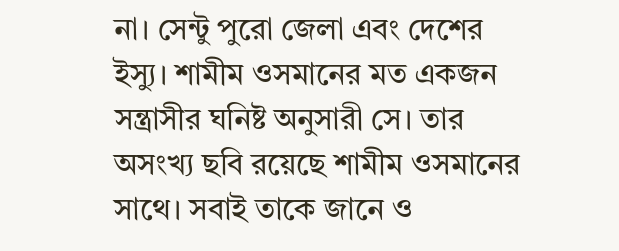না। সেন্টু পুরো জেলা এবং দেশের ইস্যু। শামীম ওসমানের মত একজন সন্ত্রাসীর ঘনিষ্ট অনুসারী সে। তার অসংখ্য ছবি রয়েছে শামীম ওসমানের সাথে। সবাই তাকে জানে ও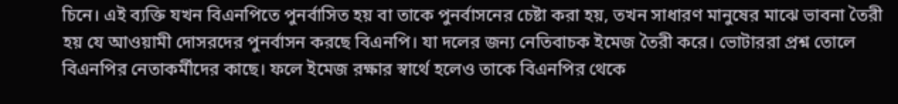চিনে। এই ব্যক্তি যখন বিএনপিতে পুনর্বাসিত হয় বা তাকে পুনর্বাসনের চেষ্টা করা হয়, তখন সাধারণ মানুষের মাঝে ভাবনা তৈরী হয় যে আওয়ামী দোসরদের পুনর্বাসন করছে বিএনপি। যা দলের জন্য নেতিবাচক ইমেজ তৈরী করে। ভোটাররা প্রশ্ন তোলে বিএনপির নেতাকর্মীদের কাছে। ফলে ইমেজ রক্ষার স্বার্থে হলেও তাকে বিএনপির থেকে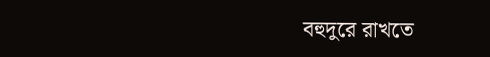বহুদুরে রাখতে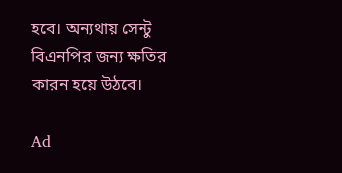হবে। অন্যথায় সেন্টু বিএনপির জন্য ক্ষতির কারন হয়ে উঠবে।

Ad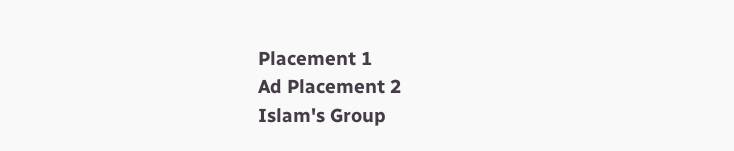Placement 1
Ad Placement 2
Islam's Group